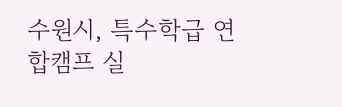수원시, 특수학급 연합캠프 실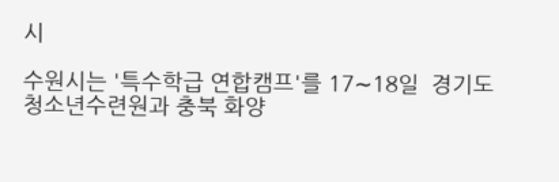시

수원시는 '특수학급 연합캠프'를 17∼18일  경기도청소년수련원과 충북 화양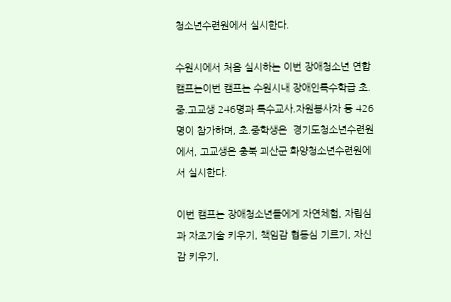청소년수련원에서 실시한다.

수원시에서 처음 실시하는 이번 장애청소년 연합캠프는이번 캠프는 수원시내 장애인특수학급 초.중.고교생 246명과 특수교사.자원봉사자 등 426명이 참가하며, 초.중학생은  경기도청소년수련원에서, 고교생은 충북 괴산군 화양청소년수련원에서 실시한다.

이번 캠프는 장애청소년들에게 자연체험, 자립심과 자조기술 키우기, 책임감 협동심 기르기, 자신감 키우기,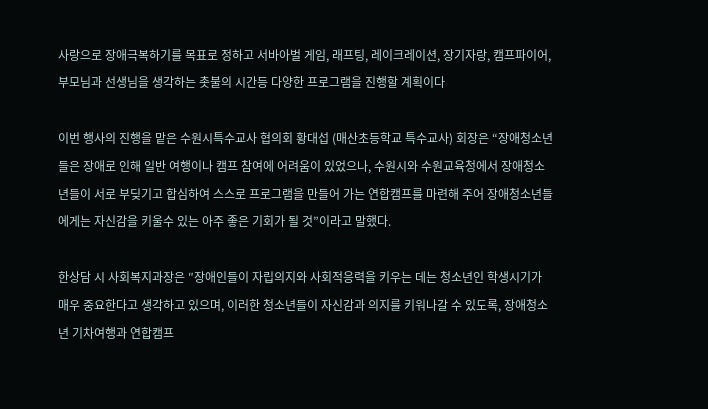사랑으로 장애극복하기를 목표로 정하고 서바아벌 게임, 래프팅, 레이크레이션, 장기자랑, 캠프파이어, 부모님과 선생님을 생각하는 촛불의 시간등 다양한 프로그램을 진행할 계획이다

이번 행사의 진행을 맡은 수원시특수교사 협의회 황대섭 (매산초등학교 특수교사) 회장은 “장애청소년들은 장애로 인해 일반 여행이나 캠프 참여에 어려움이 있었으나, 수원시와 수원교육청에서 장애청소년들이 서로 부딪기고 합심하여 스스로 프로그램을 만들어 가는 연합캠프를 마련해 주어 장애청소년들에게는 자신감을 키울수 있는 아주 좋은 기회가 될 것”이라고 말했다.

한상담 시 사회복지과장은 ″장애인들이 자립의지와 사회적응력을 키우는 데는 청소년인 학생시기가 매우 중요한다고 생각하고 있으며, 이러한 청소년들이 자신감과 의지를 키워나갈 수 있도록, 장애청소년 기차여행과 연합캠프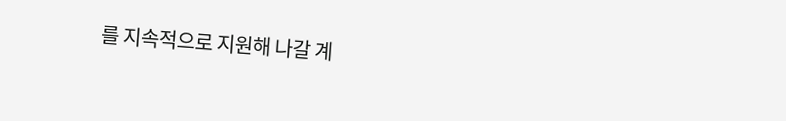를 지속적으로 지원해 나갈 계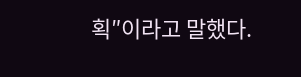획″이라고 말했다.